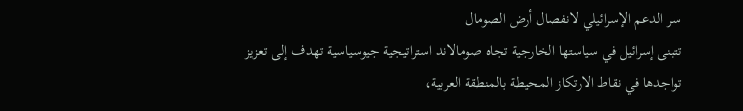سر الدعم الإسرائيلي لانفصال أرض الصومال
تتبنى إسرائيل في سياستها الخارجية تجاه صومالاند استراتيجية جيوسياسية تهدف إلى تعزيز تواجدها في نقاط الارتكاز المحيطة بالمنطقة العربية،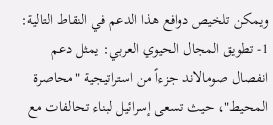ويمكن تلخيص دوافع هذا الدعم في النقاط التالية:
1- تطويق المجال الحيوي العربي: يمثل دعم انفصال صومالاند جزءاً من استراتيجية "محاصرة المحيط"، حيث تسعى إسرائيل لبناء تحالفات مع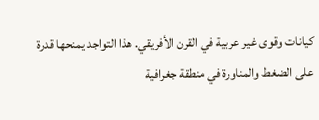كيانات وقوى غير عربية في القرن الأفريقي. هذا التواجد يمنحها قدرة على الضغط والمناورة في منطقة جغرافية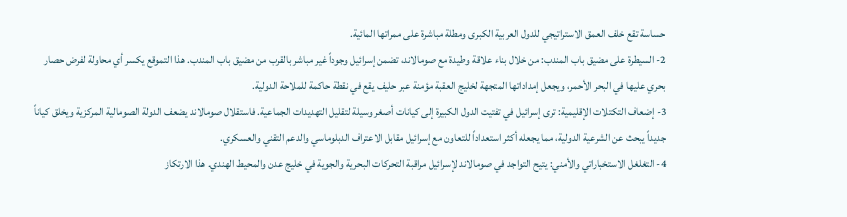حساسة تقع خلف العمق الاستراتيجي للدول العربية الكبرى ومطلة مباشرة على ممراتها المائية.
2- السيطرة على مضيق باب المندب: من خلال بناء علاقة وطيدة مع صومالاند، تضمن إسرائيل وجوداً غير مباشر بالقرب من مضيق باب المندب. هذا التموقع يكسر أي محاولة لفرض حصار بحري عليها في البحر الأحمر، ويجعل إمداداتها المتجهة لخليج العقبة مؤمنة عبر حليف يقع في نقطة حاكمة للملاحة الدولية.
3- إضعاف التكتلات الإقليمية: ترى إسرائيل في تفتيت الدول الكبيرة إلى كيانات أصغر وسيلة لتقليل التهديدات الجماعية. فاستقلال صومالاند يضعف الدولة الصومالية المركزية ويخلق كياناً جديداً يبحث عن الشرعية الدولية، مما يجعله أكثر استعداداً للتعاون مع إسرائيل مقابل الاعتراف الدبلوماسي والدعم التقني والعسكري.
4- التغلغل الاستخباراتي والأمني: يتيح التواجد في صومالاند لإسرائيل مراقبة التحركات البحرية والجوية في خليج عدن والمحيط الهندي. هذا الارتكاز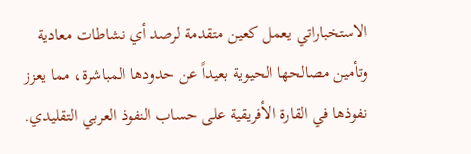الاستخباراتي يعمل كعين متقدمة لرصد أي نشاطات معادية وتأمين مصالحها الحيوية بعيداً عن حدودها المباشرة، مما يعزز نفوذها في القارة الأفريقية على حساب النفوذ العربي التقليدي.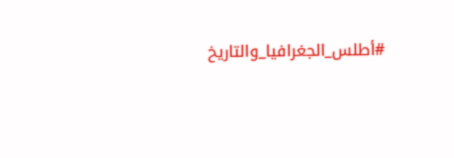#أطلس_الجغرافيا_والتاريخ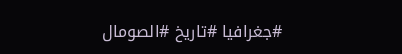#جغرافيا #تاريخ #الصومال